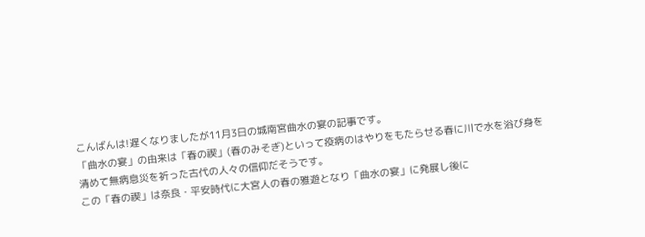こんばんは!遅くなりましたが11月3日の城南宮曲水の宴の記事です。
「曲水の宴」の由来は「春の禊」(春のみそぎ)といって疫病のはやりをもたらせる春に川で水を浴び身を
清めて無病息災を祈った古代の人々の信仰だそうです。
この「春の禊」は奈良・平安時代に大宮人の春の雅遊となり「曲水の宴」に発展し後に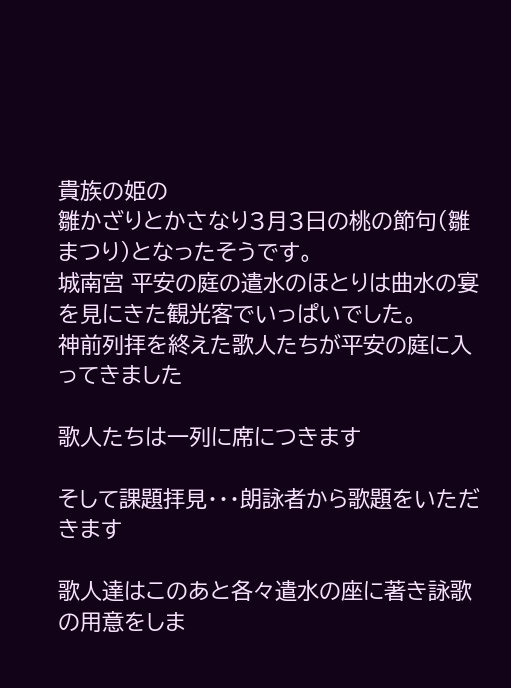貴族の姫の
雛かざりとかさなり3月3日の桃の節句(雛まつり)となったそうです。
城南宮 平安の庭の遣水のほとりは曲水の宴を見にきた観光客でいっぱいでした。
神前列拝を終えた歌人たちが平安の庭に入ってきました

歌人たちは一列に席につきます

そして課題拝見・・・朗詠者から歌題をいただきます

歌人達はこのあと各々遣水の座に著き詠歌の用意をしま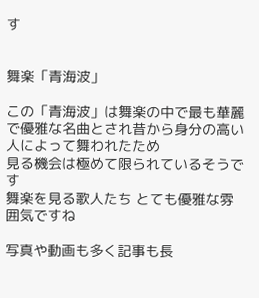す


舞楽「青海波」

この「青海波」は舞楽の中で最も華麗で優雅な名曲とされ昔から身分の高い人によって舞われたため
見る機会は極めて限られているそうです
舞楽を見る歌人たち とても優雅な雰囲気ですね

写真や動画も多く記事も長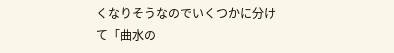くなりそうなのでいくつかに分けて「曲水の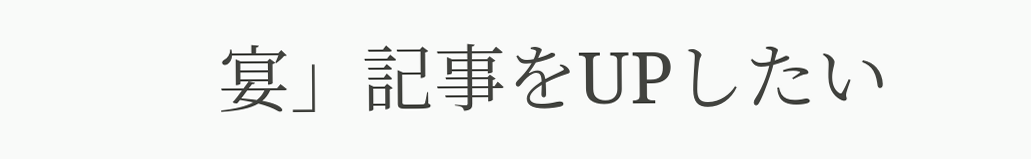宴」記事をUPしたい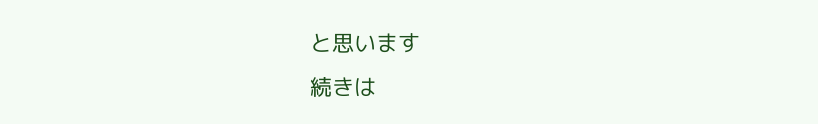と思います
続きは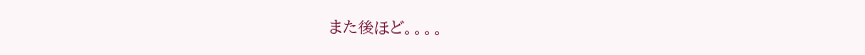また後ほど。。。。